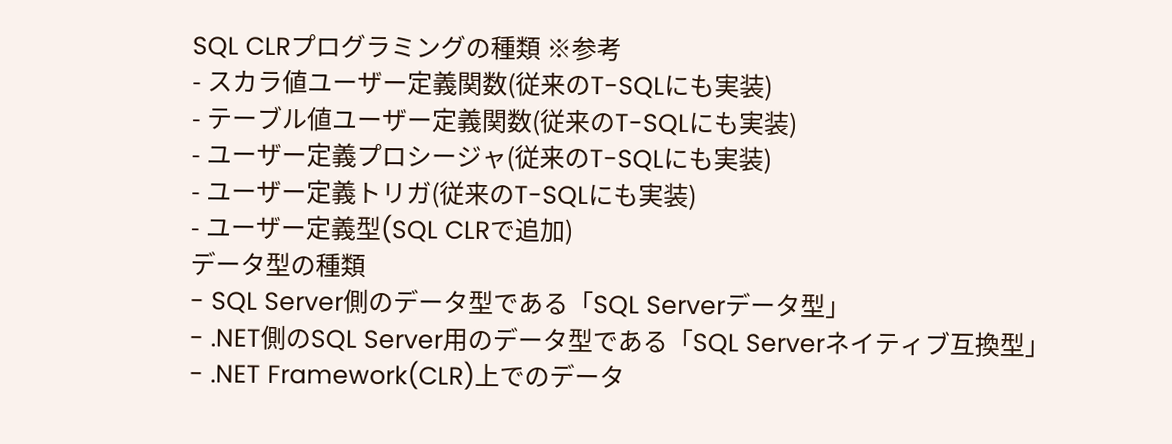SQL CLRプログラミングの種類 ※参考
- スカラ値ユーザー定義関数(従来のT-SQLにも実装)
- テーブル値ユーザー定義関数(従来のT-SQLにも実装)
- ユーザー定義プロシージャ(従来のT-SQLにも実装)
- ユーザー定義トリガ(従来のT-SQLにも実装)
- ユーザー定義型(SQL CLRで追加)
データ型の種類
- SQL Server側のデータ型である「SQL Serverデータ型」
- .NET側のSQL Server用のデータ型である「SQL Serverネイティブ互換型」
- .NET Framework(CLR)上でのデータ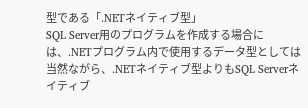型である「.NETネイティブ型」
SQL Server用のプログラムを作成する場合には、.NETプログラム内で使用するデータ型としては当然ながら、.NETネイティブ型よりもSQL Serverネイティブ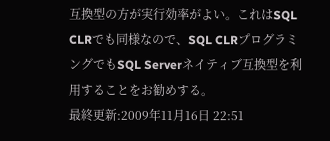互換型の方が実行効率がよい。これはSQL CLRでも同様なので、SQL CLRプログラミングでもSQL Serverネイティブ互換型を利用することをお勧めする。
最終更新:2009年11月16日 22:51